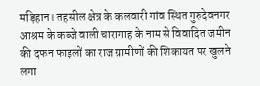मड़िहान। तहसील क्षेत्र के कलवारी गांव स्थित गुरुदेवनगर आश्रम के कब्जे वाली चारागाह के नाम से विवादित जमीन की दफन फाइलों का राज ग्रामीणों की शिकायत पर खुलने लगा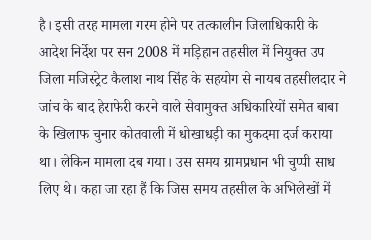है। इसी तरह मामला गरम होने पर तत्कालीन जिलाधिकारी के आदेश निर्देश पर सन 2008 में मड़िहान तहसील में नियुक्त उप जिला मजिस्ट्रेट कैलाश नाथ सिंह के सहयोग से नायब तहसीलदार ने जांच के बाद हेराफेरी करने वाले सेवामुक्त अधिकारियों समेत बाबा के खिलाफ चुनार कोतवाली में धोखाधड़ी का मुकदमा दर्ज कराया था। लेकिन मामला दब गया। उस समय ग्रामप्रधान भी चुप्पी साध लिए थे। कहा जा रहा हैं कि जिस समय तहसील के अभिलेखों में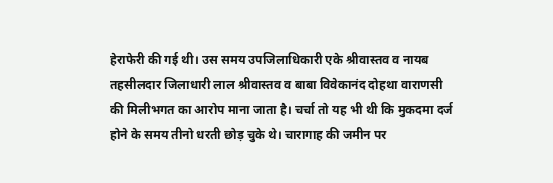हेराफेरी की गई थी। उस समय उपजिलाधिकारी एके श्रीवास्तव व नायब तहसीलदार जिलाधारी लाल श्रीवास्तव व बाबा विवेकानंद दोहथा वाराणसी की मिलीभगत का आरोप माना जाता है। चर्चा तो यह भी थी कि मुकदमा दर्ज होने के समय तीनो धरती छोड़ चुके थे। चारागाह की जमीन पर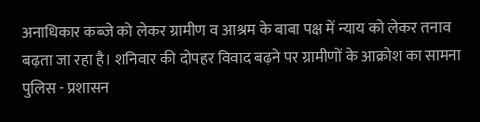अनाधिकार कब्जे को लेकर ग्रामीण व आश्रम के बाबा पक्ष में न्याय को लेकर तनाव बढ़ता जा रहा है। शनिवार की दोपहर विवाद बढ़ने पर ग्रामीणों के आक्रोश का सामना पुलिस - प्रशासन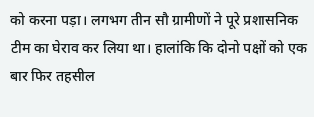को करना पड़ा। लगभग तीन सौ ग्रामीणों ने पूरे प्रशासनिक टीम का घेराव कर लिया था। हालांकि कि दोनो पक्षों को एक बार फिर तहसील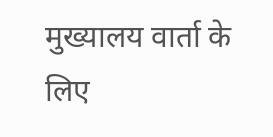मुख्यालय वार्ता के लिए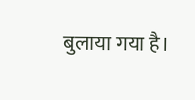बुलाया गया है।